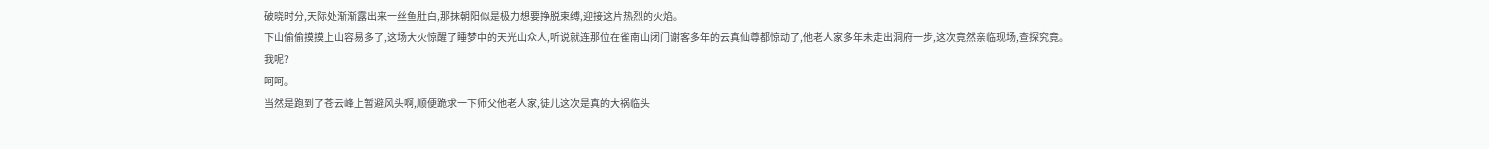破晓时分,天际处渐渐露出来一丝鱼肚白,那抹朝阳似是极力想要挣脱束缚,迎接这片热烈的火焰。
下山偷偷摸摸上山容易多了,这场大火惊醒了睡梦中的天光山众人,听说就连那位在雀南山闭门谢客多年的云真仙尊都惊动了,他老人家多年未走出洞府一步,这次竟然亲临现场,查探究竟。
我呢?
呵呵。
当然是跑到了苍云峰上暂避风头啊,顺便跪求一下师父他老人家,徒儿这次是真的大祸临头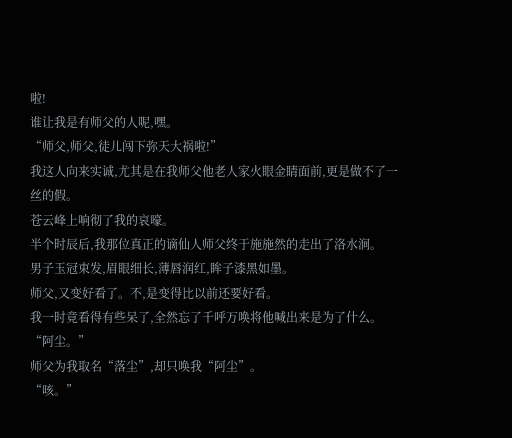啦!
谁让我是有师父的人呢,嘿。
“师父,师父,徒儿闯下弥天大祸啦!”
我这人向来实诚,尤其是在我师父他老人家火眼金睛面前,更是做不了一丝的假。
苍云峰上响彻了我的哀嚎。
半个时辰后,我那位真正的谪仙人师父终于施施然的走出了洛水涧。
男子玉冠束发,眉眼细长,薄唇润红,眸子漆黑如墨。
师父,又变好看了。不,是变得比以前还要好看。
我一时竟看得有些呆了,全然忘了千呼万唤将他喊出来是为了什么。
“阿尘。”
师父为我取名“落尘”,却只唤我“阿尘”。
“咳。”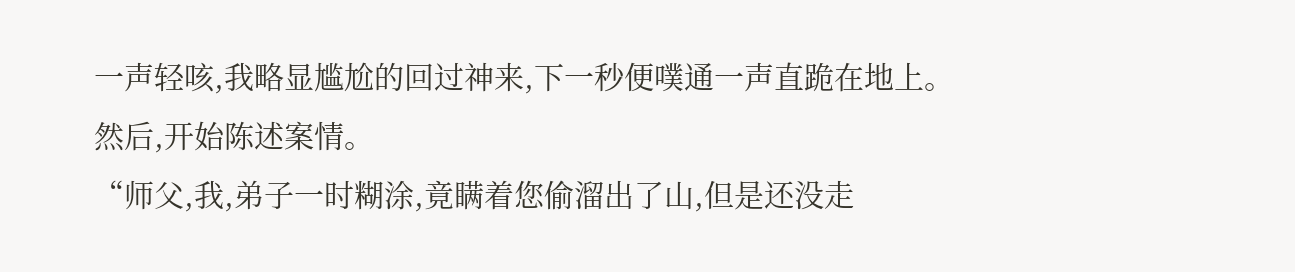一声轻咳,我略显尴尬的回过神来,下一秒便噗通一声直跪在地上。
然后,开始陈述案情。
“师父,我,弟子一时糊涂,竟瞒着您偷溜出了山,但是还没走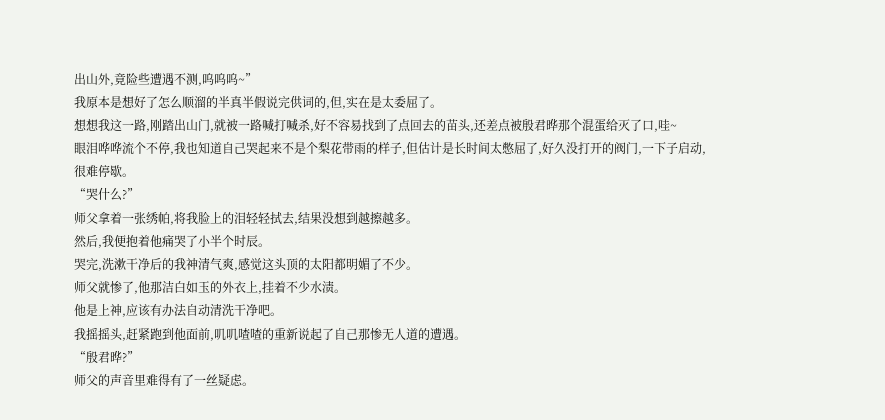出山外,竟险些遭遇不测,呜呜呜~”
我原本是想好了怎么顺溜的半真半假说完供词的,但,实在是太委屈了。
想想我这一路,刚踏出山门,就被一路喊打喊杀,好不容易找到了点回去的苗头,还差点被殷君晔那个混蛋给灭了口,哇~
眼泪哗哗流个不停,我也知道自己哭起来不是个梨花带雨的样子,但估计是长时间太憋屈了,好久没打开的阀门,一下子启动,很难停歇。
“哭什么?”
师父拿着一张绣帕,将我脸上的泪轻轻拭去,结果没想到越擦越多。
然后,我便抱着他痛哭了小半个时辰。
哭完,洗漱干净后的我神清气爽,感觉这头顶的太阳都明媚了不少。
师父就惨了,他那洁白如玉的外衣上,挂着不少水渍。
他是上神,应该有办法自动清洗干净吧。
我摇摇头,赶紧跑到他面前,叽叽喳喳的重新说起了自己那惨无人道的遭遇。
“殷君晔?”
师父的声音里难得有了一丝疑虑。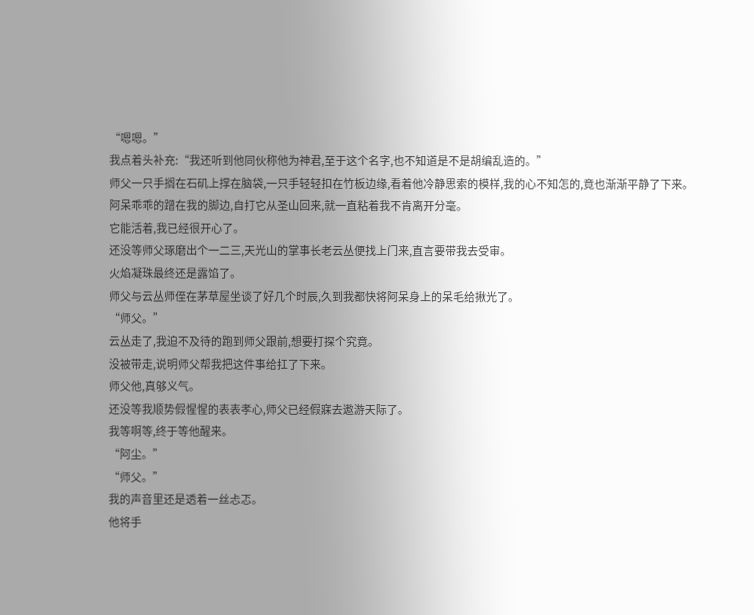“嗯嗯。”
我点着头补充:“我还听到他同伙称他为神君,至于这个名字,也不知道是不是胡编乱造的。”
师父一只手搁在石矶上撑在脑袋,一只手轻轻扣在竹板边缘,看着他冷静思索的模样,我的心不知怎的,竟也渐渐平静了下来。
阿呆乖乖的蹭在我的脚边,自打它从圣山回来,就一直粘着我不肯离开分毫。
它能活着,我已经很开心了。
还没等师父琢磨出个一二三,天光山的掌事长老云丛便找上门来,直言要带我去受审。
火焰凝珠最终还是露馅了。
师父与云丛师侄在茅草屋坐谈了好几个时辰,久到我都快将阿呆身上的呆毛给揪光了。
“师父。”
云丛走了,我迫不及待的跑到师父跟前,想要打探个究竟。
没被带走,说明师父帮我把这件事给扛了下来。
师父他,真够义气。
还没等我顺势假惺惺的表表孝心,师父已经假寐去遨游天际了。
我等啊等,终于等他醒来。
“阿尘。”
“师父。”
我的声音里还是透着一丝忐忑。
他将手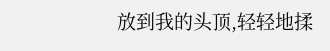放到我的头顶,轻轻地揉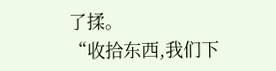了揉。
“收拾东西,我们下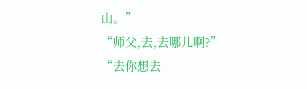山。”
“师父,去,去哪儿啊?”
“去你想去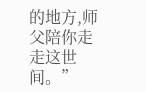的地方,师父陪你走走这世间。”